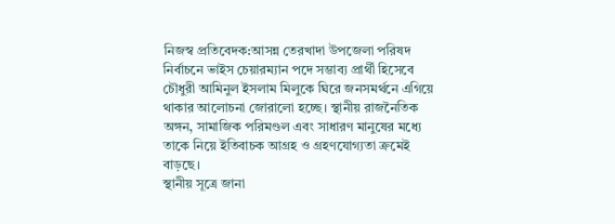নিজস্ব প্রতিবেদক:আসন্ন তেরখাদা উপজেলা পরিষদ নির্বাচনে ভাইস চেয়ারম্যান পদে সম্ভাব্য প্রার্থী হিসেবে চৌধুরী আমিনুল ইসলাম মিলুকে ঘিরে জনসমর্থনে এগিয়ে থাকার আলোচনা জোরালো হচ্ছে। স্থানীয় রাজনৈতিক অঙ্গন, সামাজিক পরিমণ্ডল এবং সাধারণ মানুষের মধ্যে তাকে নিয়ে ইতিবাচক আগ্রহ ও গ্রহণযোগ্যতা ক্রমেই বাড়ছে।
স্থানীয় সূত্রে জানা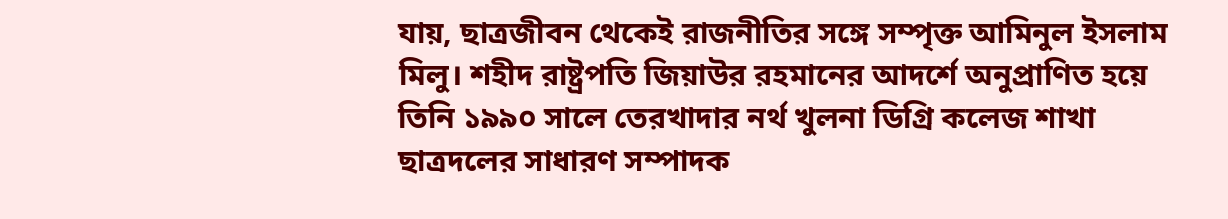যায়, ছাত্রজীবন থেকেই রাজনীতির সঙ্গে সম্পৃক্ত আমিনুল ইসলাম মিলু। শহীদ রাষ্ট্রপতি জিয়াউর রহমানের আদর্শে অনুপ্রাণিত হয়ে তিনি ১৯৯০ সালে তেরখাদার নর্থ খুলনা ডিগ্রি কলেজ শাখা ছাত্রদলের সাধারণ সম্পাদক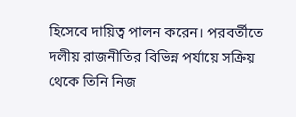হিসেবে দায়িত্ব পালন করেন। পরবর্তীতে দলীয় রাজনীতির বিভিন্ন পর্যায়ে সক্রিয় থেকে তিনি নিজ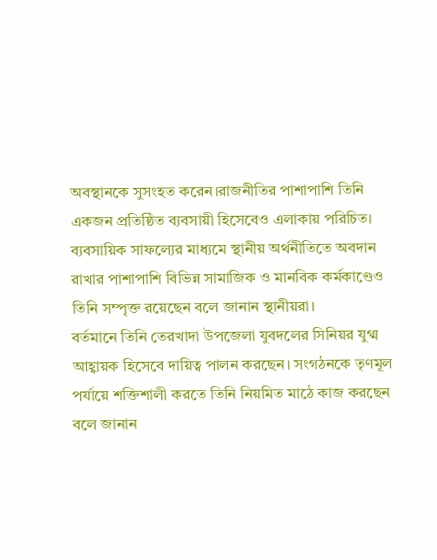অবস্থানকে সুসংহত করেন।রাজনীতির পাশাপাশি তিনি একজন প্রতিষ্ঠিত ব্যবসায়ী হিসেবেও এলাকায় পরিচিত। ব্যবসায়িক সাফল্যের মাধ্যমে স্থানীয় অর্থনীতিতে অবদান রাখার পাশাপাশি বিভিন্ন সামাজিক ও মানবিক কর্মকাণ্ডেও তিনি সম্পৃক্ত রয়েছেন বলে জানান স্থানীয়রা।
বর্তমানে তিনি তেরখাদা উপজেলা যুবদলের সিনিয়র যুগ্ম আহ্বায়ক হিসেবে দায়িত্ব পালন করছেন। সংগঠনকে তৃণমূল পর্যায়ে শক্তিশালী করতে তিনি নিয়মিত মাঠে কাজ করছেন বলে জানান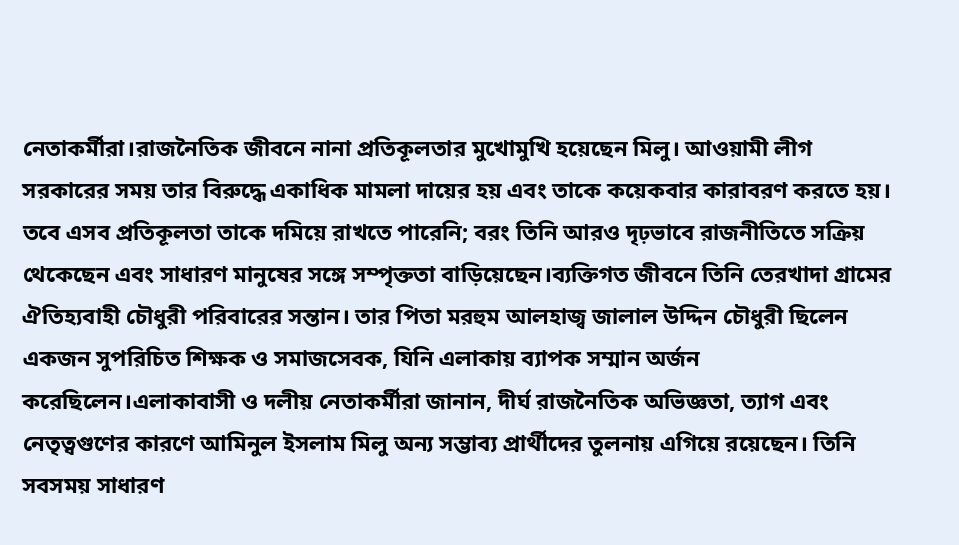নেতাকর্মীরা।রাজনৈতিক জীবনে নানা প্রতিকূলতার মুখোমুখি হয়েছেন মিলু। আওয়ামী লীগ সরকারের সময় তার বিরুদ্ধে একাধিক মামলা দায়ের হয় এবং তাকে কয়েকবার কারাবরণ করতে হয়। তবে এসব প্রতিকূলতা তাকে দমিয়ে রাখতে পারেনি; বরং তিনি আরও দৃঢ়ভাবে রাজনীতিতে সক্রিয় থেকেছেন এবং সাধারণ মানুষের সঙ্গে সম্পৃক্ততা বাড়িয়েছেন।ব্যক্তিগত জীবনে তিনি তেরখাদা গ্রামের ঐতিহ্যবাহী চৌধুরী পরিবারের সন্তান। তার পিতা মরহুম আলহাজ্ব জালাল উদ্দিন চৌধুরী ছিলেন একজন সুপরিচিত শিক্ষক ও সমাজসেবক, যিনি এলাকায় ব্যাপক সম্মান অর্জন করেছিলেন।এলাকাবাসী ও দলীয় নেতাকর্মীরা জানান, দীর্ঘ রাজনৈতিক অভিজ্ঞতা, ত্যাগ এবং নেতৃত্বগুণের কারণে আমিনুল ইসলাম মিলু অন্য সম্ভাব্য প্রার্থীদের তুলনায় এগিয়ে রয়েছেন। তিনি সবসময় সাধারণ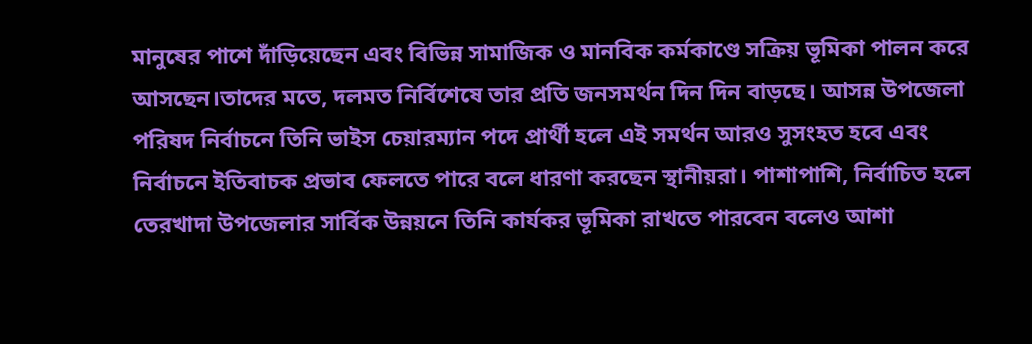মানুষের পাশে দাঁড়িয়েছেন এবং বিভিন্ন সামাজিক ও মানবিক কর্মকাণ্ডে সক্রিয় ভূমিকা পালন করে আসছেন।তাদের মতে, দলমত নির্বিশেষে তার প্রতি জনসমর্থন দিন দিন বাড়ছে। আসন্ন উপজেলা পরিষদ নির্বাচনে তিনি ভাইস চেয়ারম্যান পদে প্রার্থী হলে এই সমর্থন আরও সুসংহত হবে এবং নির্বাচনে ইতিবাচক প্রভাব ফেলতে পারে বলে ধারণা করছেন স্থানীয়রা। পাশাপাশি, নির্বাচিত হলে তেরখাদা উপজেলার সার্বিক উন্নয়নে তিনি কার্যকর ভূমিকা রাখতে পারবেন বলেও আশা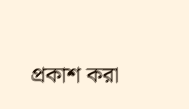প্রকাশ করা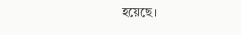হয়েছে।